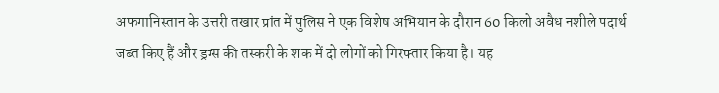अफगानिस्तान के उत्तरी तखार प्रांत में पुलिस ने एक विशेष अभियान के दौरान 60 किलो अवैध नशीले पदार्थ जब्त किए हैं और ड्रग्स की तस्करी के शक में दो लोगों को गिरफ्तार किया है। यह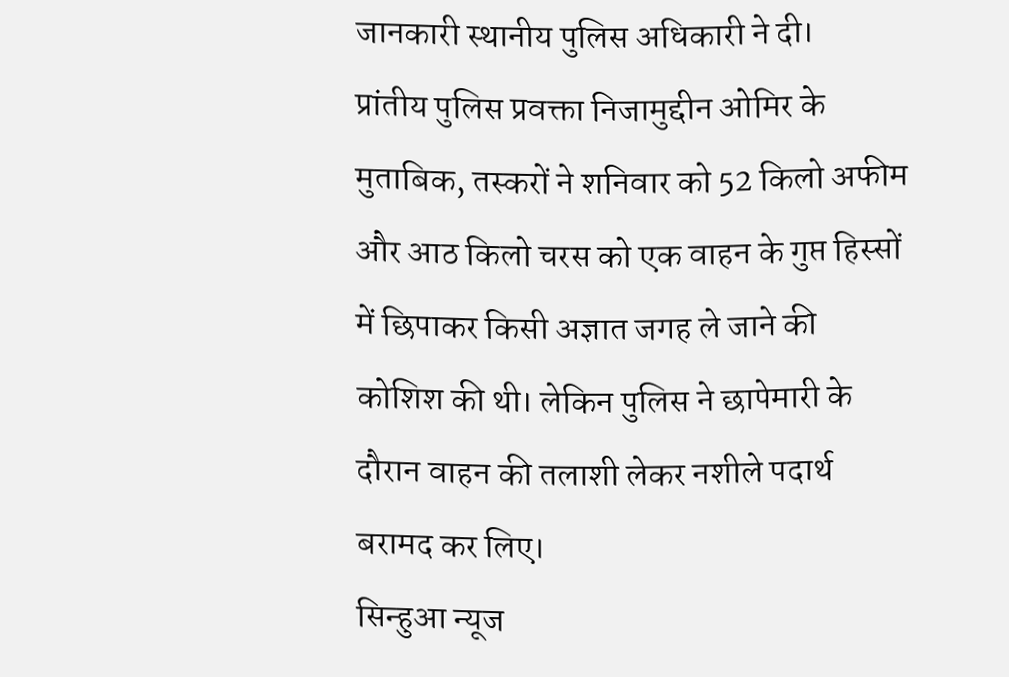जानकारी स्थानीय पुलिस अधिकारी ने दी।
प्रांतीय पुलिस प्रवक्ता निजामुद्दीन ओमिर के मुताबिक, तस्करों ने शनिवार को 52 किलो अफीम और आठ किलो चरस को एक वाहन के गुप्त हिस्सों में छिपाकर किसी अज्ञात जगह ले जाने की कोशिश की थी। लेकिन पुलिस ने छापेमारी के दौरान वाहन की तलाशी लेकर नशीले पदार्थ बरामद कर लिए।
सिन्हुआ न्यूज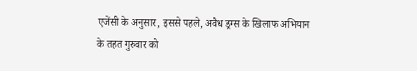एजेंसी के अनुसार, इससे पहले, अवैध ड्रग्स के खिलाफ अभियान के तहत गुरुवार को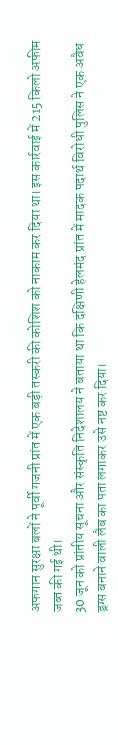अफगान सुरक्षा बलों ने पूर्वी गजनी प्रांत में एक बड़ी तस्करी की कोशिश को नाकाम कर दिया था। इस कार्रवाई में 215 किलो अफीम जब्त की गई थी।
30 जून को प्रांतीय सूचना और संस्कृति निदेशालय ने बताया था कि दक्षिणी हेलमंद प्रांत में मादक पदार्थ विरोधी पुलिस ने एक अवैध ड्रग्स बनाने वाली लैब का पता लगाकर उसे नष्ट कर दिया।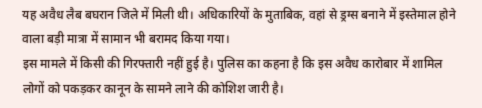यह अवैध लैब बघरान जिले में मिली थी। अधिकारियों के मुताबिक, वहां से ड्रग्स बनाने में इस्तेमाल होने वाला बड़ी मात्रा में सामान भी बरामद किया गया।
इस मामले में किसी की गिरफ्तारी नहीं हुई है। पुलिस का कहना है कि इस अवैध कारोबार में शामिल लोगों को पकड़कर कानून के सामने लाने की कोशिश जारी है।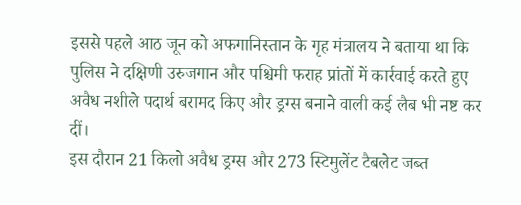इससे पहले आठ जून को अफगानिस्तान के गृह मंत्रालय ने बताया था कि पुलिस ने दक्षिणी उरुजगान और पश्चिमी फराह प्रांतों में कार्रवाई करते हुए अवैध नशीले पदार्थ बरामद किए और ड्रग्स बनाने वाली कई लैब भी नष्ट कर दीं।
इस दौरान 21 किलो अवैध ड्रग्स और 273 स्टिमुलेंट टैबलेट जब्त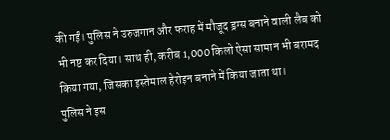की गईं। पुलिस ने उरुजगान और फराह में मौजूद ड्रग्स बनाने वाली लैब को भी नष्ट कर दिया। साथ ही, करीब 1,000 किलो ऐसा सामान भी बरामद किया गया, जिसका इस्तेमाल हेरोइन बनाने में किया जाता था।
पुलिस ने इस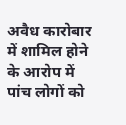अवैध कारोबार में शामिल होने के आरोप में पांच लोगों को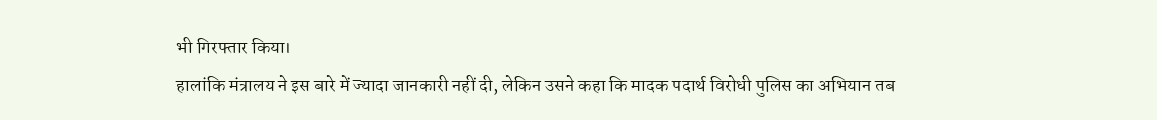भी गिरफ्तार किया।
हालांकि मंत्रालय ने इस बारे में ज्यादा जानकारी नहीं दी, लेकिन उसने कहा कि मादक पदार्थ विरोधी पुलिस का अभियान तब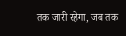तक जारी रहेगा, जब तक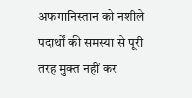अफगानिस्तान को नशीले पदार्थों की समस्या से पूरी तरह मुक्त नहीं कर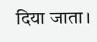दिया जाता।